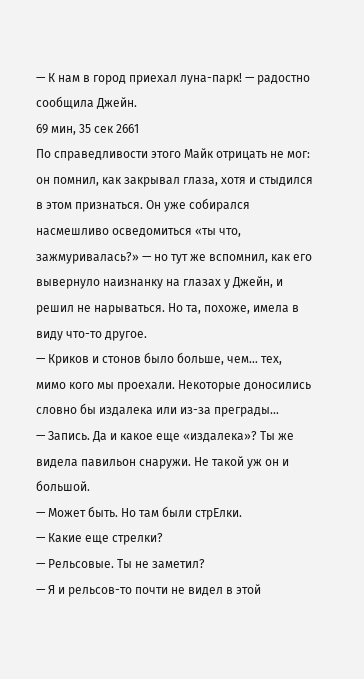— К нам в город приехал луна-парк! — радостно сообщила Джейн.
69 мин, 35 сек 2661
По справедливости этого Майк отрицать не мог: он помнил, как закрывал глаза, хотя и стыдился в этом признаться. Он уже собирался насмешливо осведомиться «ты что, зажмуривалась?» — но тут же вспомнил, как его вывернуло наизнанку на глазах у Джейн, и решил не нарываться. Но та, похоже, имела в виду что-то другое.
— Криков и стонов было больше, чем… тех, мимо кого мы проехали. Некоторые доносились словно бы издалека или из-за преграды…
— Запись. Да и какое еще «издалека»? Ты же видела павильон снаружи. Не такой уж он и большой.
— Может быть. Но там были стрЕлки.
— Какие еще стрелки?
— Рельсовые. Ты не заметил?
— Я и рельсов-то почти не видел в этой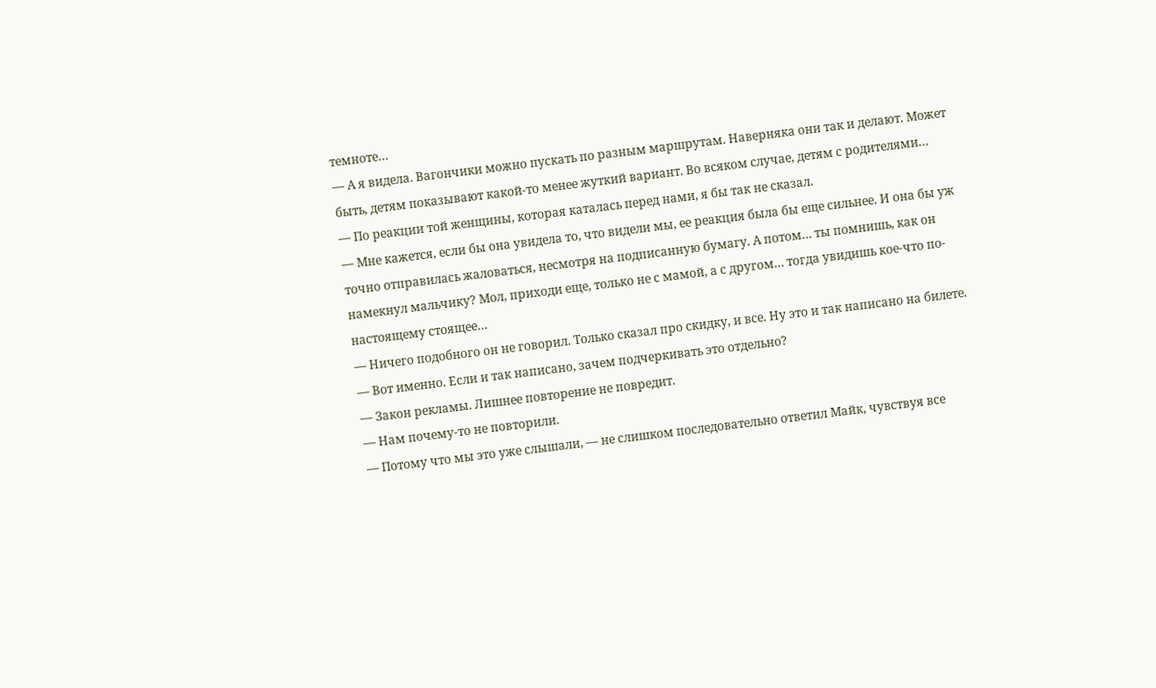темноте…
— А я видела. Вагончики можно пускать по разным маршрутам. Наверняка они так и делают. Может быть, детям показывают какой-то менее жуткий вариант. Во всяком случае, детям с родителями…
— По реакции той женщины, которая каталась перед нами, я бы так не сказал.
— Мне кажется, если бы она увидела то, что видели мы, ее реакция была бы еще сильнее. И она бы уж точно отправилась жаловаться, несмотря на подписанную бумагу. А потом… ты помнишь, как он намекнул мальчику? Мол, приходи еще, только не с мамой, а с другом… тогда увидишь кое-что по-настоящему стоящее…
— Ничего подобного он не говорил. Только сказал про скидку, и все. Ну это и так написано на билете.
— Вот именно. Если и так написано, зачем подчеркивать это отдельно?
— Закон рекламы. Лишнее повторение не повредит.
— Нам почему-то не повторили.
— Потому что мы это уже слышали, — не слишком последовательно ответил Майк, чувствуя все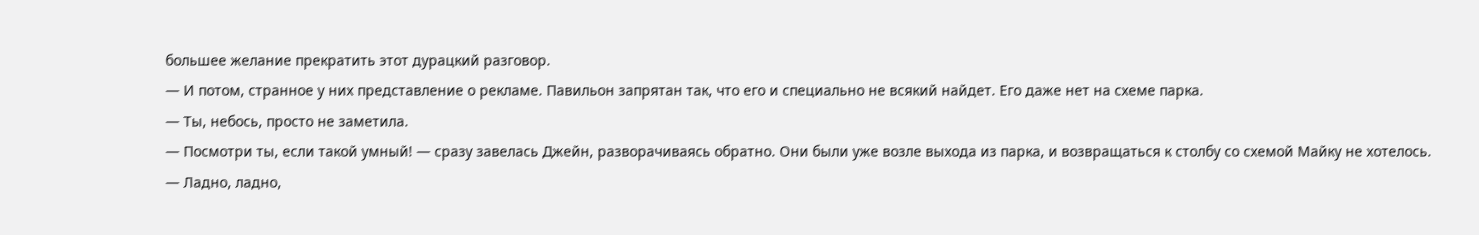большее желание прекратить этот дурацкий разговор.
— И потом, странное у них представление о рекламе. Павильон запрятан так, что его и специально не всякий найдет. Его даже нет на схеме парка.
— Ты, небось, просто не заметила.
— Посмотри ты, если такой умный! — сразу завелась Джейн, разворачиваясь обратно. Они были уже возле выхода из парка, и возвращаться к столбу со схемой Майку не хотелось.
— Ладно, ладно,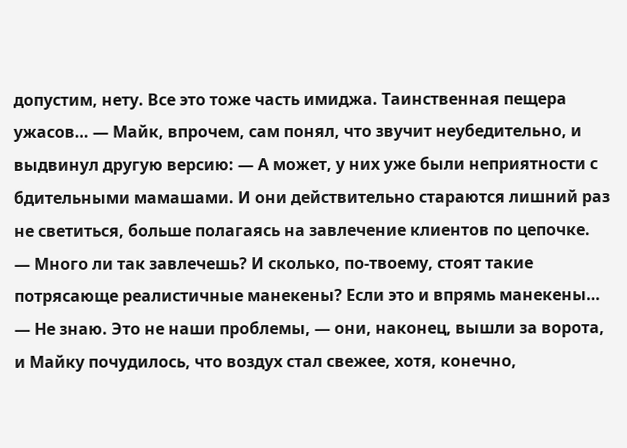допустим, нету. Все это тоже часть имиджа. Таинственная пещера ужасов… — Майк, впрочем, сам понял, что звучит неубедительно, и выдвинул другую версию: — А может, у них уже были неприятности с бдительными мамашами. И они действительно стараются лишний раз не светиться, больше полагаясь на завлечение клиентов по цепочке.
— Много ли так завлечешь? И сколько, по-твоему, стоят такие потрясающе реалистичные манекены? Если это и впрямь манекены…
— Не знаю. Это не наши проблемы, — они, наконец, вышли за ворота, и Майку почудилось, что воздух стал свежее, хотя, конечно,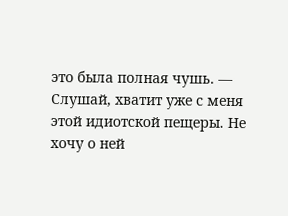это была полная чушь. — Слушай, хватит уже с меня этой идиотской пещеры. Не хочу о ней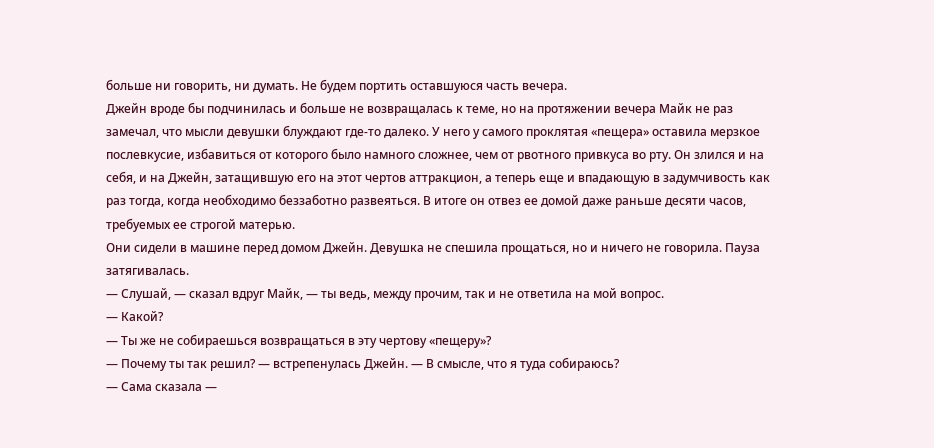больше ни говорить, ни думать. Не будем портить оставшуюся часть вечера.
Джейн вроде бы подчинилась и больше не возвращалась к теме, но на протяжении вечера Майк не раз замечал, что мысли девушки блуждают где-то далеко. У него у самого проклятая «пещера» оставила мерзкое послевкусие, избавиться от которого было намного сложнее, чем от рвотного привкуса во рту. Он злился и на себя, и на Джейн, затащившую его на этот чертов аттракцион, а теперь еще и впадающую в задумчивость как раз тогда, когда необходимо беззаботно развеяться. В итоге он отвез ее домой даже раньше десяти часов, требуемых ее строгой матерью.
Они сидели в машине перед домом Джейн. Девушка не спешила прощаться, но и ничего не говорила. Пауза затягивалась.
— Слушай, — сказал вдруг Майк, — ты ведь, между прочим, так и не ответила на мой вопрос.
— Какой?
— Ты же не собираешься возвращаться в эту чертову «пещеру»?
— Почему ты так решил? — встрепенулась Джейн. — В смысле, что я туда собираюсь?
— Сама сказала —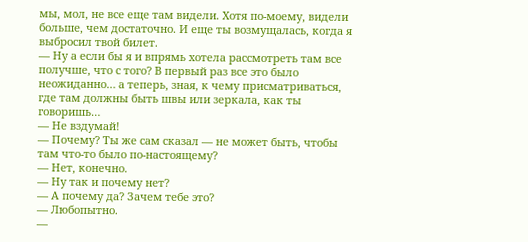мы, мол, не все еще там видели. Хотя по-моему, видели больше, чем достаточно. И еще ты возмущалась, когда я выбросил твой билет.
— Ну а если бы я и впрямь хотела рассмотреть там все получше, что с того? В первый раз все это было неожиданно… а теперь, зная, к чему присматриваться, где там должны быть швы или зеркала, как ты говоришь…
— Не вздумай!
— Почему? Ты же сам сказал — не может быть, чтобы там что-то было по-настоящему?
— Нет, конечно.
— Ну так и почему нет?
— А почему да? Зачем тебе это?
— Любопытно.
—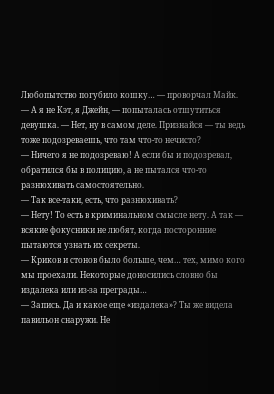Любопытство погубило кошку… — проворчал Майк.
— А я не Кэт, я Джейн, — попыталась отшутиться девушка. — Нет, ну в самом деле. Признайся — ты ведь тоже подозреваешь, что там что-то нечисто?
— Ничего я не подозреваю! А если бы и подозревал, обратился бы в полицию, а не пытался что-то разнюхивать самостоятельно.
— Так все-таки, есть, что разнюхивать?
— Нету! То есть в криминальном смысле нету. А так — всякие фокусники не любят, когда посторонние пытаются узнать их секреты.
— Криков и стонов было больше, чем… тех, мимо кого мы проехали. Некоторые доносились словно бы издалека или из-за преграды…
— Запись. Да и какое еще «издалека»? Ты же видела павильон снаружи. Не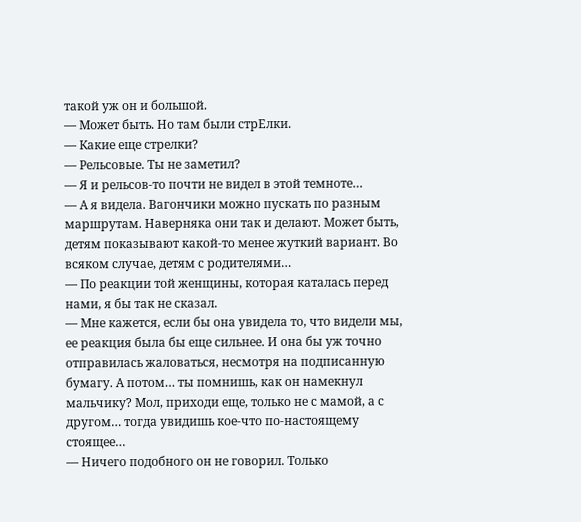такой уж он и большой.
— Может быть. Но там были стрЕлки.
— Какие еще стрелки?
— Рельсовые. Ты не заметил?
— Я и рельсов-то почти не видел в этой темноте…
— А я видела. Вагончики можно пускать по разным маршрутам. Наверняка они так и делают. Может быть, детям показывают какой-то менее жуткий вариант. Во всяком случае, детям с родителями…
— По реакции той женщины, которая каталась перед нами, я бы так не сказал.
— Мне кажется, если бы она увидела то, что видели мы, ее реакция была бы еще сильнее. И она бы уж точно отправилась жаловаться, несмотря на подписанную бумагу. А потом… ты помнишь, как он намекнул мальчику? Мол, приходи еще, только не с мамой, а с другом… тогда увидишь кое-что по-настоящему стоящее…
— Ничего подобного он не говорил. Только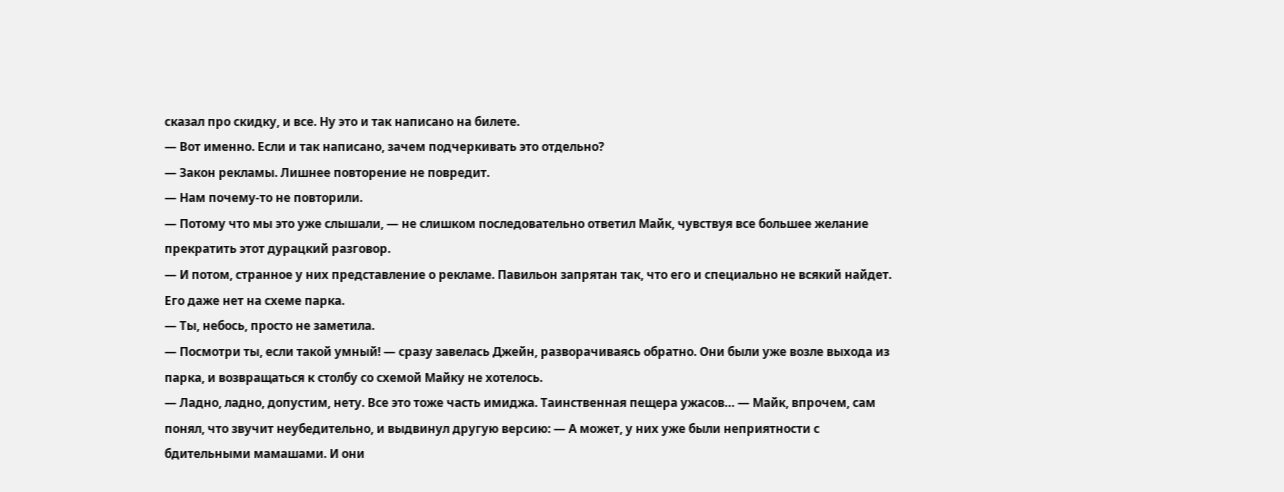сказал про скидку, и все. Ну это и так написано на билете.
— Вот именно. Если и так написано, зачем подчеркивать это отдельно?
— Закон рекламы. Лишнее повторение не повредит.
— Нам почему-то не повторили.
— Потому что мы это уже слышали, — не слишком последовательно ответил Майк, чувствуя все большее желание прекратить этот дурацкий разговор.
— И потом, странное у них представление о рекламе. Павильон запрятан так, что его и специально не всякий найдет. Его даже нет на схеме парка.
— Ты, небось, просто не заметила.
— Посмотри ты, если такой умный! — сразу завелась Джейн, разворачиваясь обратно. Они были уже возле выхода из парка, и возвращаться к столбу со схемой Майку не хотелось.
— Ладно, ладно, допустим, нету. Все это тоже часть имиджа. Таинственная пещера ужасов… — Майк, впрочем, сам понял, что звучит неубедительно, и выдвинул другую версию: — А может, у них уже были неприятности с бдительными мамашами. И они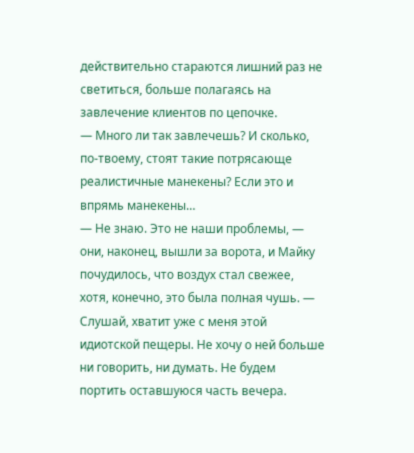действительно стараются лишний раз не светиться, больше полагаясь на завлечение клиентов по цепочке.
— Много ли так завлечешь? И сколько, по-твоему, стоят такие потрясающе реалистичные манекены? Если это и впрямь манекены…
— Не знаю. Это не наши проблемы, — они, наконец, вышли за ворота, и Майку почудилось, что воздух стал свежее, хотя, конечно, это была полная чушь. — Слушай, хватит уже с меня этой идиотской пещеры. Не хочу о ней больше ни говорить, ни думать. Не будем портить оставшуюся часть вечера.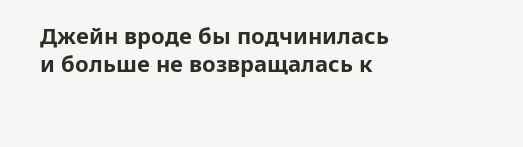Джейн вроде бы подчинилась и больше не возвращалась к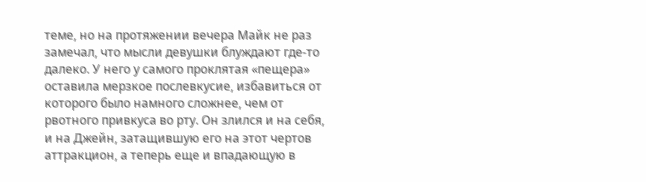теме, но на протяжении вечера Майк не раз замечал, что мысли девушки блуждают где-то далеко. У него у самого проклятая «пещера» оставила мерзкое послевкусие, избавиться от которого было намного сложнее, чем от рвотного привкуса во рту. Он злился и на себя, и на Джейн, затащившую его на этот чертов аттракцион, а теперь еще и впадающую в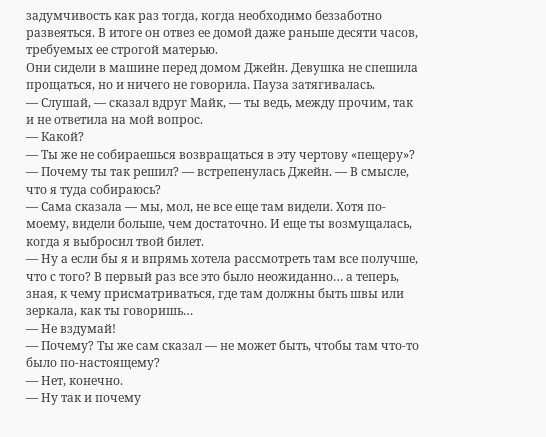задумчивость как раз тогда, когда необходимо беззаботно развеяться. В итоге он отвез ее домой даже раньше десяти часов, требуемых ее строгой матерью.
Они сидели в машине перед домом Джейн. Девушка не спешила прощаться, но и ничего не говорила. Пауза затягивалась.
— Слушай, — сказал вдруг Майк, — ты ведь, между прочим, так и не ответила на мой вопрос.
— Какой?
— Ты же не собираешься возвращаться в эту чертову «пещеру»?
— Почему ты так решил? — встрепенулась Джейн. — В смысле, что я туда собираюсь?
— Сама сказала — мы, мол, не все еще там видели. Хотя по-моему, видели больше, чем достаточно. И еще ты возмущалась, когда я выбросил твой билет.
— Ну а если бы я и впрямь хотела рассмотреть там все получше, что с того? В первый раз все это было неожиданно… а теперь, зная, к чему присматриваться, где там должны быть швы или зеркала, как ты говоришь…
— Не вздумай!
— Почему? Ты же сам сказал — не может быть, чтобы там что-то было по-настоящему?
— Нет, конечно.
— Ну так и почему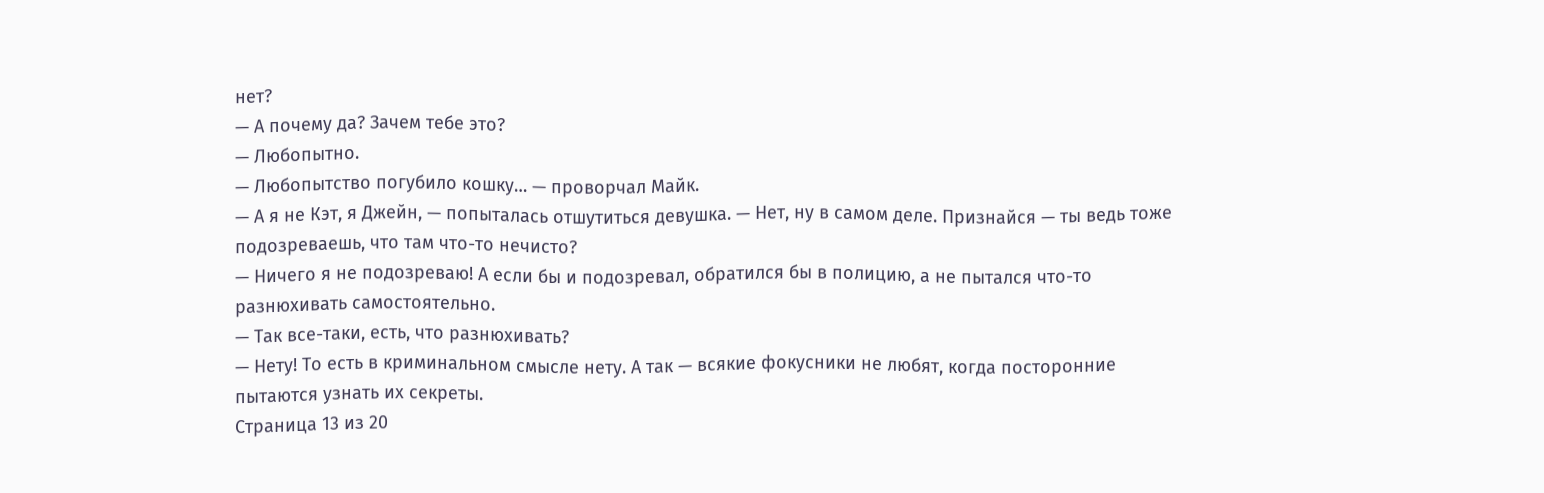нет?
— А почему да? Зачем тебе это?
— Любопытно.
— Любопытство погубило кошку… — проворчал Майк.
— А я не Кэт, я Джейн, — попыталась отшутиться девушка. — Нет, ну в самом деле. Признайся — ты ведь тоже подозреваешь, что там что-то нечисто?
— Ничего я не подозреваю! А если бы и подозревал, обратился бы в полицию, а не пытался что-то разнюхивать самостоятельно.
— Так все-таки, есть, что разнюхивать?
— Нету! То есть в криминальном смысле нету. А так — всякие фокусники не любят, когда посторонние пытаются узнать их секреты.
Страница 13 из 20